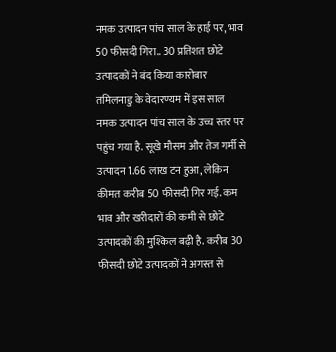नमक उत्पादन पांच साल के हाई पर, भाव 50 फीसदी गिरा.. 30 प्रतिशत छोटे उत्पादकों ने बंद किया कारोबार
तमिलनाडु के वेदारण्यम में इस साल नमक उत्पादन पांच साल के उच्च स्तर पर पहुंच गया है. सूखे मौसम और तेज गर्मी से उत्पादन 1.66 लाख टन हुआ, लेकिन कीमत करीब 50 फीसदी गिर गई. कम भाव और खरीदारों की कमी से छोटे उत्पादकों की मुश्किल बढ़ी है. करीब 30 फीसदी छोटे उत्पादकों ने अगस्त से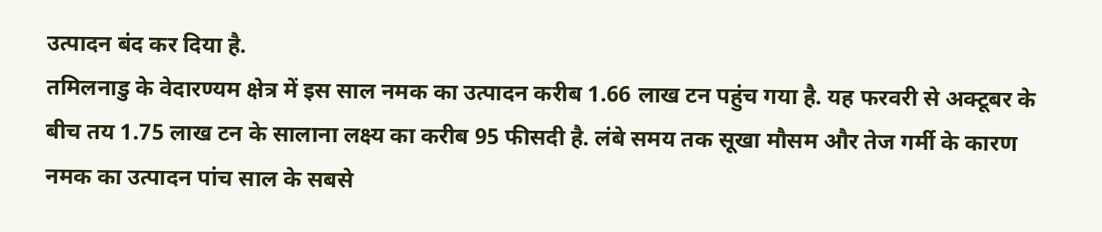उत्पादन बंद कर दिया है.
तमिलनाडु के वेदारण्यम क्षेत्र में इस साल नमक का उत्पादन करीब 1.66 लाख टन पहुंच गया है. यह फरवरी से अक्टूबर के बीच तय 1.75 लाख टन के सालाना लक्ष्य का करीब 95 फीसदी है. लंबे समय तक सूखा मौसम और तेज गर्मी के कारण नमक का उत्पादन पांच साल के सबसे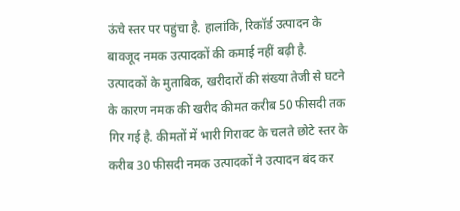ऊंचे स्तर पर पहुंचा है. हालांकि, रिकॉर्ड उत्पादन के बावजूद नमक उत्पादकों की कमाई नहीं बढ़ी है. उत्पादकों के मुताबिक, खरीदारों की संख्या तेजी से घटने के कारण नमक की खरीद कीमत करीब 50 फीसदी तक गिर गई है. कीमतों में भारी गिरावट के चलते छोटे स्तर के करीब 30 फीसदी नमक उत्पादकों ने उत्पादन बंद कर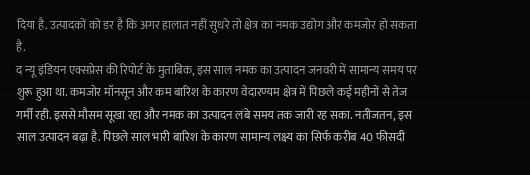दिया है. उत्पादकों को डर है कि अगर हालात नहीं सुधरे तो क्षेत्र का नमक उद्योग और कमजोर हो सकता है.
द न्यू इंडियन एक्सप्रेस की रिपोर्ट के मुताबिक, इस साल नमक का उत्पादन जनवरी में सामान्य समय पर शुरू हुआ था. कमजोर मॉनसून और कम बारिश के कारण वेदारण्यम क्षेत्र में पिछले कई महीनों से तेज गर्मी रही. इससे मौसम सूखा रहा और नमक का उत्पादन लंबे समय तक जारी रह सका. नतीजतन, इस साल उत्पादन बढ़ा है. पिछले साल भारी बारिश के कारण सामान्य लक्ष्य का सिर्फ करीब 40 फीसदी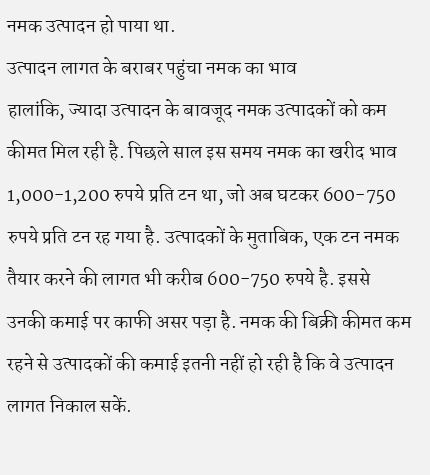नमक उत्पादन हो पाया था.
उत्पादन लागत के बराबर पहुंचा नमक का भाव
हालांकि, ज्यादा उत्पादन के बावजूद नमक उत्पादकों को कम कीमत मिल रही है. पिछले साल इस समय नमक का खरीद भाव 1,000-1,200 रुपये प्रति टन था, जो अब घटकर 600-750 रुपये प्रति टन रह गया है. उत्पादकों के मुताबिक, एक टन नमक तैयार करने की लागत भी करीब 600-750 रुपये है. इससे उनकी कमाई पर काफी असर पड़ा है. नमक की बिक्री कीमत कम रहने से उत्पादकों की कमाई इतनी नहीं हो रही है कि वे उत्पादन लागत निकाल सकें.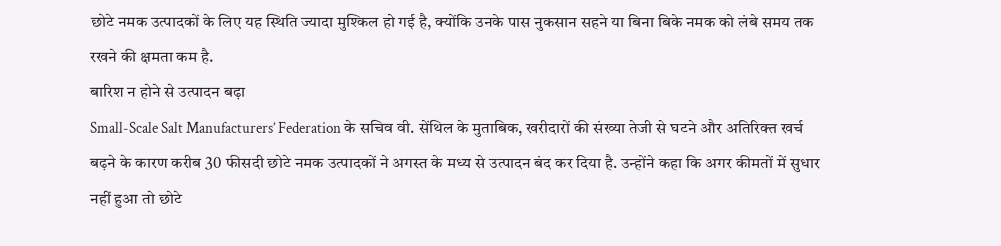छोटे नमक उत्पादकों के लिए यह स्थिति ज्यादा मुश्किल हो गई है, क्योंकि उनके पास नुकसान सहने या बिना बिके नमक को लंबे समय तक रखने की क्षमता कम है.
बारिश न होने से उत्पादन बढ़ा
Small-Scale Salt Manufacturers’ Federation के सचिव वी. सेंथिल के मुताबिक, खरीदारों की संख्या तेजी से घटने और अतिरिक्त खर्च बढ़ने के कारण करीब 30 फीसदी छोटे नमक उत्पादकों ने अगस्त के मध्य से उत्पादन बंद कर दिया है. उन्होंने कहा कि अगर कीमतों में सुधार नहीं हुआ तो छोटे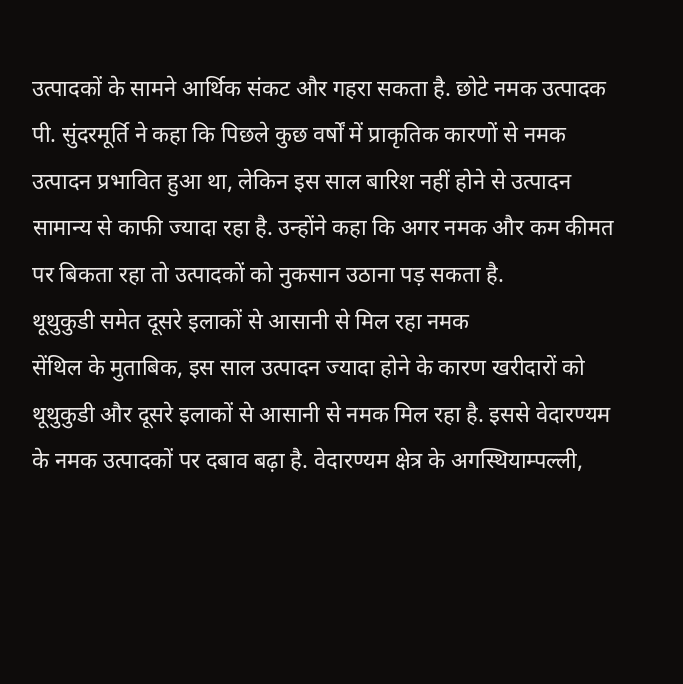उत्पादकों के सामने आर्थिक संकट और गहरा सकता है. छोटे नमक उत्पादक पी. सुंदरमूर्ति ने कहा कि पिछले कुछ वर्षों में प्राकृतिक कारणों से नमक उत्पादन प्रभावित हुआ था, लेकिन इस साल बारिश नहीं होने से उत्पादन सामान्य से काफी ज्यादा रहा है. उन्होंने कहा कि अगर नमक और कम कीमत पर बिकता रहा तो उत्पादकों को नुकसान उठाना पड़ सकता है.
थूथुकुडी समेत दूसरे इलाकों से आसानी से मिल रहा नमक
सेंथिल के मुताबिक, इस साल उत्पादन ज्यादा होने के कारण खरीदारों को थूथुकुडी और दूसरे इलाकों से आसानी से नमक मिल रहा है. इससे वेदारण्यम के नमक उत्पादकों पर दबाव बढ़ा है. वेदारण्यम क्षेत्र के अगस्थियाम्पल्ली,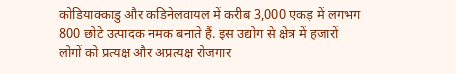कोडियाक्काडु और कडिनेलवायल में करीब 3,000 एकड़ में लगभग 800 छोटे उत्पादक नमक बनाते हैं. इस उद्योग से क्षेत्र में हजारों लोगों को प्रत्यक्ष और अप्रत्यक्ष रोजगार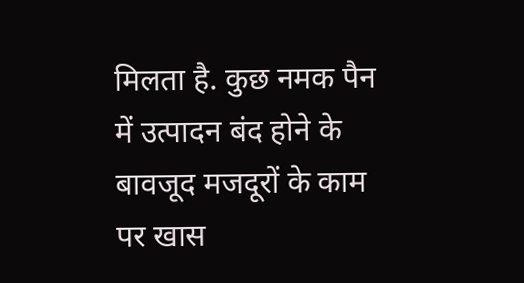मिलता है. कुछ नमक पैन में उत्पादन बंद होने के बावजूद मजदूरों के काम पर खास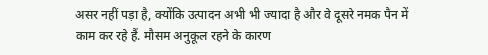असर नहीं पड़ा है, क्योंकि उत्पादन अभी भी ज्यादा है और वे दूसरे नमक पैन में काम कर रहे हैं. मौसम अनुकूल रहने के कारण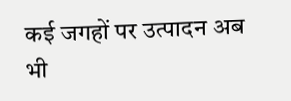कई जगहों पर उत्पादन अब भी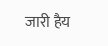जारी हैय